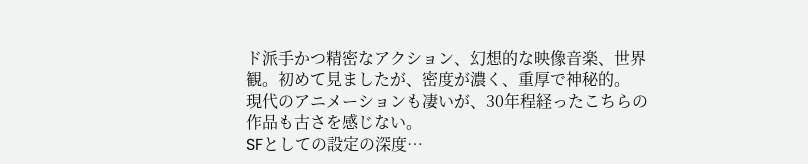ド派手かつ精密なアクション、幻想的な映像音楽、世界観。初めて見ましたが、密度が濃く、重厚で神秘的。
現代のアニメーションも凄いが、30年程経ったこちらの作品も古さを感じない。
SFとしての設定の深度…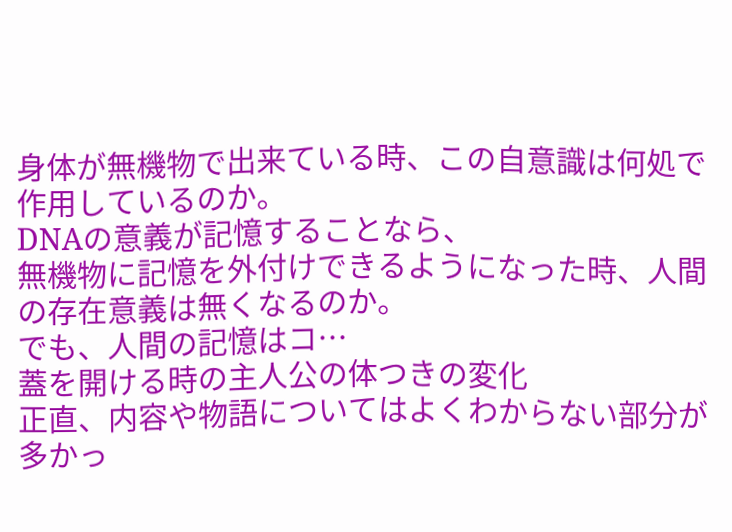身体が無機物で出来ている時、この自意識は何処で作用しているのか。
DNAの意義が記憶することなら、
無機物に記憶を外付けできるようになった時、人間の存在意義は無くなるのか。
でも、人間の記憶はコ…
蓋を開ける時の主人公の体つきの変化
正直、内容や物語についてはよくわからない部分が多かっ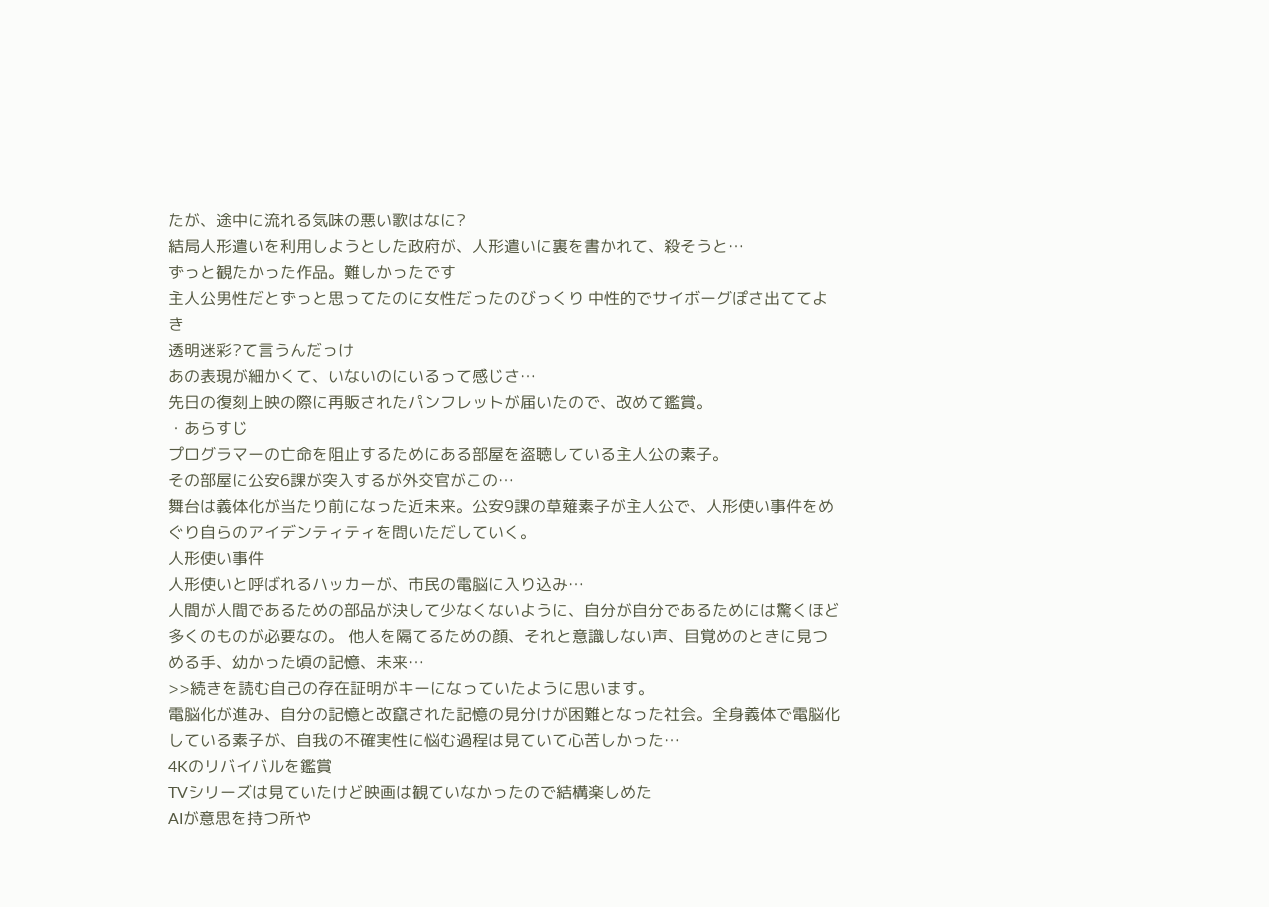たが、途中に流れる気味の悪い歌はなに?
結局人形遣いを利用しようとした政府が、人形遣いに裏を書かれて、殺そうと…
ずっと観たかった作品。難しかったです
主人公男性だとずっと思ってたのに女性だったのびっくり 中性的でサイボーグぽさ出ててよき
透明迷彩?て言うんだっけ
あの表現が細かくて、いないのにいるって感じさ…
先日の復刻上映の際に再販されたパンフレットが届いたので、改めて鑑賞。
・あらすじ
プログラマーの亡命を阻止するためにある部屋を盗聴している主人公の素子。
その部屋に公安6課が突入するが外交官がこの…
舞台は義体化が当たり前になった近未来。公安9課の草薙素子が主人公で、人形使い事件をめぐり自らのアイデンティティを問いただしていく。
人形使い事件
人形使いと呼ばれるハッカーが、市民の電脳に入り込み…
人間が人間であるための部品が決して少なくないように、自分が自分であるためには驚くほど多くのものが必要なの。 他人を隔てるための顔、それと意識しない声、目覚めのときに見つめる手、幼かった頃の記憶、未来…
>>続きを読む自己の存在証明がキーになっていたように思います。
電脳化が進み、自分の記憶と改竄された記憶の見分けが困難となった社会。全身義体で電脳化している素子が、自我の不確実性に悩む過程は見ていて心苦しかった…
4Kのリバイバルを鑑賞
TVシリーズは見ていたけど映画は観ていなかったので結構楽しめた
AIが意思を持つ所や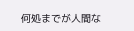何処までが人間な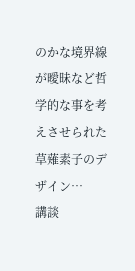のかな境界線が曖昧など哲学的な事を考えさせられた
草薙素子のデザイン…
講談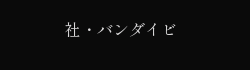社・バンダイビ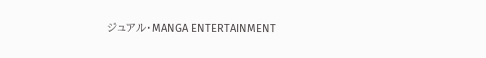ジュアル・MANGA ENTERTAINMENT